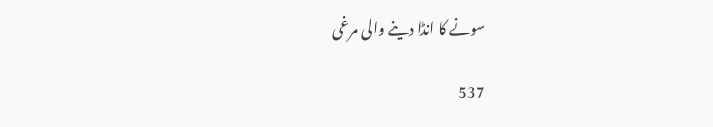سونے کا انڈا دینے والی مرغی

537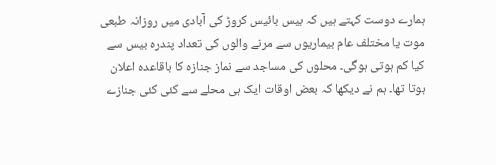ہمارے دوست کہتے ہیں کہ بیس بائیس کروڑ کی آبادی میں روزانہ طبعی موت یا مختلف عام بیماریوں سے مرنے والوں کی تعداد پندرہ بیس سے کیا کم ہوتی ہوگی۔ محلوں کی مساجد سے نماز جنازہ کا باقاعدہ اعلان ہوتا تھا۔ ہم نے دیکھا کہ بعض اوقات ایک ہی محلے سے کئی کئی جنازے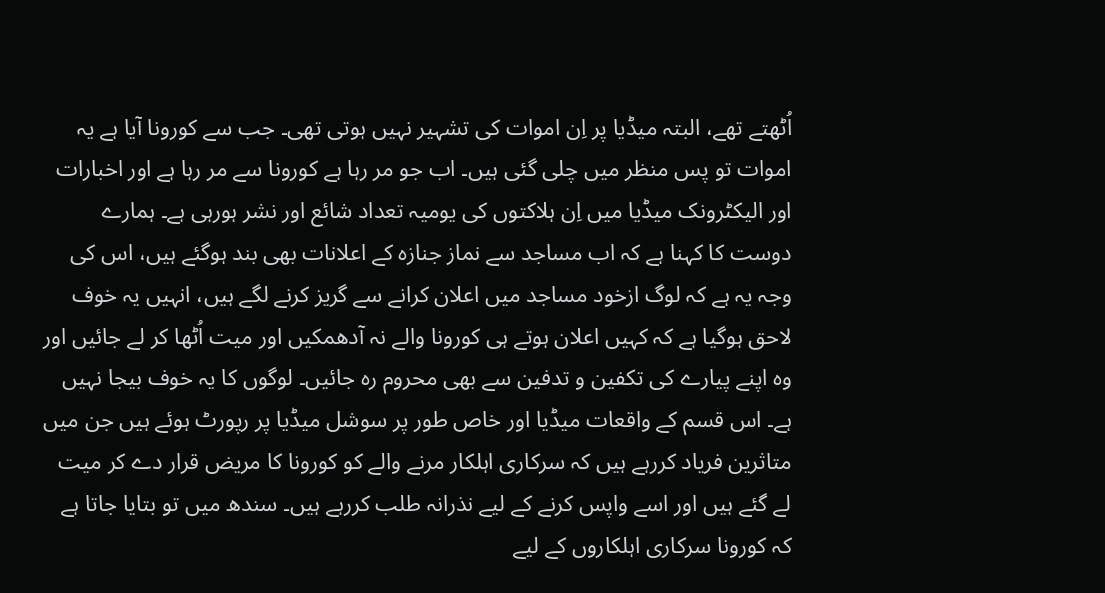اُٹھتے تھے، البتہ میڈیا پر اِن اموات کی تشہیر نہیں ہوتی تھی۔ جب سے کورونا آیا ہے یہ اموات تو پس منظر میں چلی گئی ہیں۔ اب جو مر رہا ہے کورونا سے مر رہا ہے اور اخبارات اور الیکٹرونک میڈیا میں اِن ہلاکتوں کی یومیہ تعداد شائع اور نشر ہورہی ہے۔ ہمارے دوست کا کہنا ہے کہ اب مساجد سے نماز جنازہ کے اعلانات بھی بند ہوگئے ہیں، اس کی وجہ یہ ہے کہ لوگ ازخود مساجد میں اعلان کرانے سے گریز کرنے لگے ہیں، انہیں یہ خوف لاحق ہوگیا ہے کہ کہیں اعلان ہوتے ہی کورونا والے نہ آدھمکیں اور میت اُٹھا کر لے جائیں اور وہ اپنے پیارے کی تکفین و تدفین سے بھی محروم رہ جائیں۔ لوگوں کا یہ خوف بیجا نہیں ہے۔ اس قسم کے واقعات میڈیا اور خاص طور پر سوشل میڈیا پر رپورٹ ہوئے ہیں جن میں متاثرین فریاد کررہے ہیں کہ سرکاری اہلکار مرنے والے کو کورونا کا مریض قرار دے کر میت لے گئے ہیں اور اسے واپس کرنے کے لیے نذرانہ طلب کررہے ہیں۔ سندھ میں تو بتایا جاتا ہے کہ کورونا سرکاری اہلکاروں کے لیے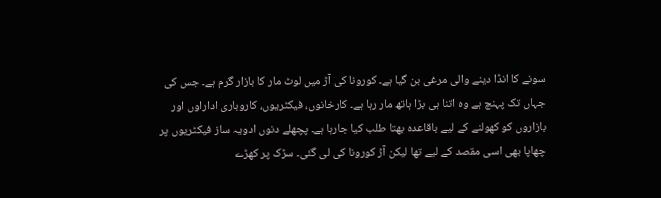سونے کا انڈا دینے والی مرغی بن گیا ہے۔ کورونا کی آڑ میں لوٹ مار کا بازار گرم ہے۔ جس کی جہاں تک پہنچ ہے وہ اتنا ہی بڑا ہاتھ مار رہا ہے۔ کارخانوں، فیکٹریوں، کاروباری اداراوں اور بازاروں کو کھولنے کے لیے باقاعدہ بھتا طلب کیا جارہا ہے۔ پچھلے دنوں ادویہ ساز فیکٹریوں پر چھاپا بھی اسی مقصد کے لیے تھا لیکن آڑ کورونا کی لی گئی۔ سڑک پر کھڑے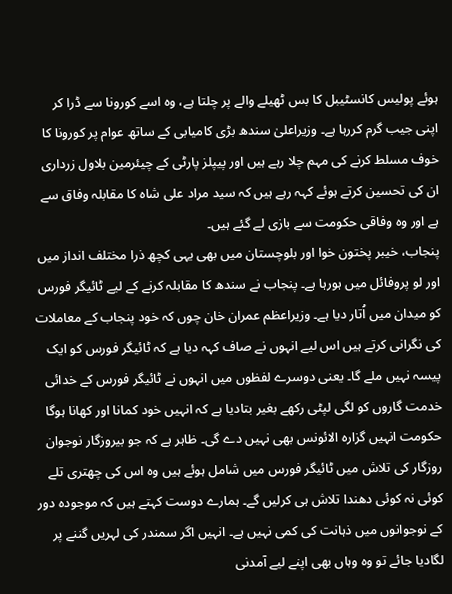ہوئے پولیس کانسٹیبل کا بس ٹھیلے والے پر چلتا ہے، وہ اسے کورونا سے ڈرا کر اپنی جیب گرم کررہا ہے۔ وزیراعلیٰ سندھ بڑی کامیابی کے ساتھ عوام پر کورونا کا خوف مسلط کرنے کی مہم چلا رہے ہیں اور پیپلز پارٹی کے چیئرمین بلاول زرداری ان کی تحسین کرتے ہوئے کہہ رہے ہیں کہ سید مراد علی شاہ کا مقابلہ وفاق سے ہے اور وہ وفاقی حکومت سے بازی لے گئے ہیں۔
پنجاب، خیبر پختون خوا اور بلوچستان میں بھی یہی کچھ ذرا مختلف انداز میں اور لو پروفائل میں ہورہا ہے۔ پنجاب نے سندھ کا مقابلہ کرنے کے لیے ٹائیگر فورس کو میدان میں اُتار دیا ہے۔ وزیراعظم عمران خان چوں کہ خود پنجاب کے معاملات کی نگرانی کرتے ہیں اس لیے انہوں نے صاف کہہ دیا ہے کہ ٹائیگر فورس کو ایک پیسہ نہیں ملے گا۔ یعنی دوسرے لفظوں میں انہوں نے ٹائیگر فورس کے خدائی خدمت گاروں کو لگی لپٹی رکھے بغیر بتادیا ہے کہ انہیں خود کمانا اور کھانا ہوگا حکومت انہیں گزارہ الائونس بھی نہیں دے گی۔ ظاہر ہے کہ جو بیروزگار نوجوان روزگار کی تلاش میں ٹائیگر فورس میں شامل ہوئے ہیں وہ اس کی چھتری تلے کوئی نہ کوئی دھندا تلاش ہی کرلیں گے۔ ہمارے دوست کہتے ہیں کہ موجودہ دور کے نوجوانوں میں ذہانت کی کمی نہیں ہے۔ انہیں اگر سمندر کی لہریں گننے پر لگادیا جائے تو وہ وہاں بھی اپنے لیے آمدنی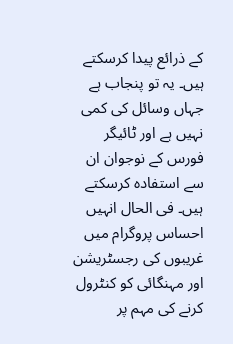کے ذرائع پیدا کرسکتے ہیں۔ یہ تو پنجاب ہے جہاں وسائل کی کمی نہیں ہے اور ٹائیگر فورس کے نوجوان ان سے استفادہ کرسکتے ہیں۔ فی الحال انہیں احساس پروگرام میں غریبوں کی رجسٹریشن اور مہنگائی کو کنٹرول کرنے کی مہم پر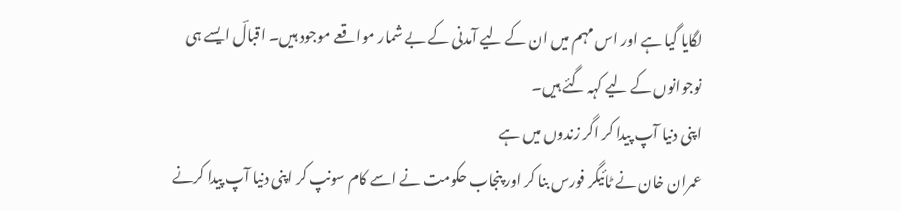لگایا گیا ہے اور اس مہم میں ان کے لیے آمدنی کے بے شمار مواقعے موجود ہیں۔ اقبالؔ ایسے ہی نوجوانوں کے لیے کہہ گئے ہیں۔
اپنی دنیا آپ پیدا کر اگر زندوں میں ہے
عمران خان نے ٹائیگر فورس بنا کر اور پنجاب حکومت نے اسے کام سونپ کر اپنی دنیا آپ پیدا کرنے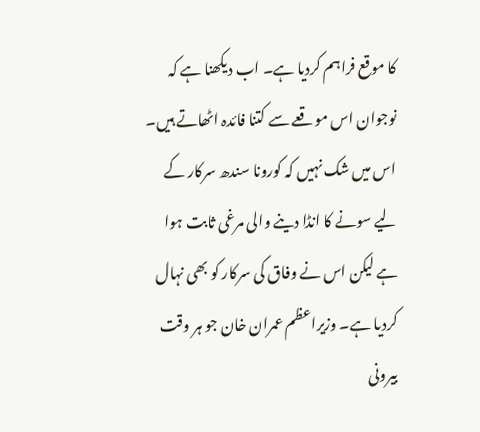کا موقع فراہم کردیا ہے۔ اب دیکھنا ہے کہ نوجوان اس موقعے سے کتنا فائدہ اٹھاتے ہیں۔ اس میں شک نہیں کہ کورونا سندھ سرکار کے لیے سونے کا انڈا دینے والی مرغی ثابت ہوا ہے لیکن اس نے وفاق کی سرکار کو بھی نہال کردیا ہے۔ وزیراعظم عمران خان جو ہر وقت بیرونی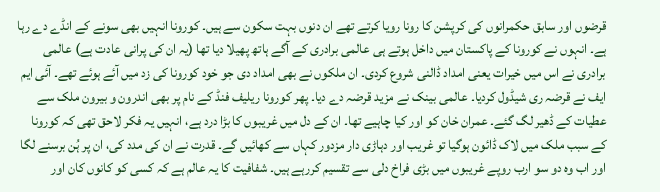قرضوں اور سابق حکمرانوں کی کرپشن کا رونا رویا کرتے تھے ان دنوں بہت سکون سے ہیں۔ کورونا انہیں بھی سونے کے انڈے دے رہا ہے۔ انہوں نے کورونا کے پاکستان میں داخل ہوتے ہی عالمی برادری کے آگے ہاتھ پھیلا دیا تھا (یہ ان کی پرانی عادت ہے) عالمی برادری نے اس میں خیرات یعنی امداد ڈالنی شروع کردی۔ ان ملکوں نے بھی امداد دی جو خود کورونا کی زد میں آئے ہوئے تھے۔ آئی ایم ایف نے قرضہ ری شیڈول کردیا۔ عالمی بینک نے مزید قرضہ دے دیا۔ پھر کورونا ریلیف فنڈ کے نام پر بھی اندرون و بیرون ملک سے عطیات کے ڈھیر لگ گئے۔ عمران خان کو اور کیا چاہیے تھا۔ ان کے دل میں غریبوں کا بڑا درد ہے، انہیں یہ فکر لاحق تھی کہ کورونا کے سبب ملک میں لاک ڈائون ہوگیا تو غریب اور دہاڑی دار مزدور کہاں سے کھائیں گے۔ قدرت نے ان کی مدد کی، ان پر ہُن برسنے لگا اور اب وہ دو سو ارب روپے غریبوں میں بڑی فراخ دلی سے تقسیم کررہے ہیں۔ شفافیت کا یہ عالم ہے کہ کسی کو کانوں کان اور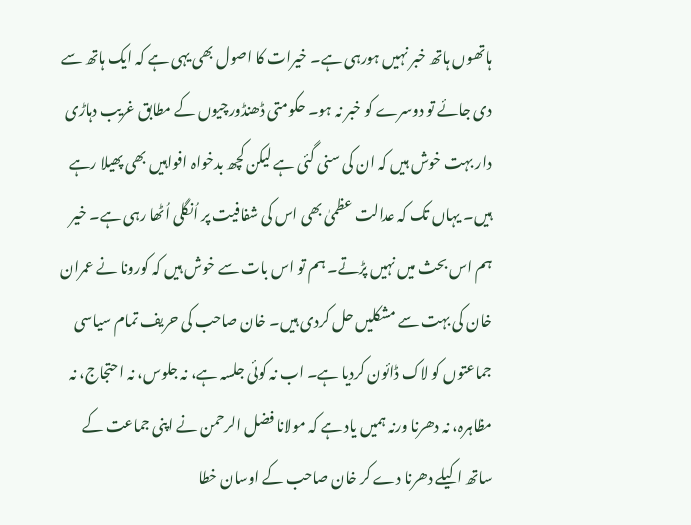ہاتھوں ہاتھ خبر نہیں ہورہی ہے۔ خیرات کا اصول بھی یہی ہے کہ ایک ہاتھ سے دی جائے تو دوسرے کو خبر نہ ہو۔ حکومتی ڈھنڈورچیوں کے مطابق غریب دہاڑی دار بہت خوش ہیں کہ ان کی سنی گئی ہے لیکن کچھ بدخواہ افواہیں بھی پھیلا رہے ہیں۔ یہاں تک کہ عدالت عظمیٰ بھی اس کی شفافیت پر اُنگلی اُٹھا رہی ہے۔ خیر ہم اس بحث میں نہیں پڑتے۔ ہم تو اس بات سے خوش ہیں کہ کورونا نے عمران خان کی بہت سے مشکلیں حل کردی ہیں۔ خان صاحب کی حریف تمام سیاسی جماعتوں کو لاک ڈائون کردیا ہے۔ اب نہ کوئی جلسہ ہے، نہ جلوس، نہ احتجاج، نہ مظاہرہ، نہ دھرنا ورنہ ہمیں یاد ہے کہ مولانا فضل الرحمن نے اپنی جماعت کے ساتھ اکیلے دھرنا دے کر خان صاحب کے اوسان خطا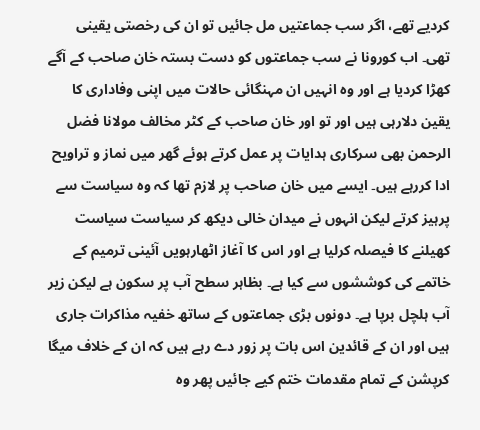کردیے تھے، اگر سب جماعتیں مل جائیں تو ان کی رخصتی یقینی تھی۔ اب کورونا نے سب جماعتوں کو دست بستہ خان صاحب کے آگے کھڑا کردیا ہے اور وہ انہیں ان مہنگائی حالات میں اپنی وفاداری کا یقین دلارہی ہیں اور تو اور خان صاحب کے کٹر مخالف مولانا فضل الرحمن بھی سرکاری ہدایات پر عمل کرتے ہوئے گھر میں نماز و تراویح ادا کررہے ہیں۔ ایسے میں خان صاحب پر لازم تھا کہ وہ سیاست سے پرہیز کرتے لیکن انہوں نے میدان خالی دیکھ کر سیاست سیاست کھیلنے کا فیصلہ کرلیا ہے اور اس کا آغاز اٹھارہویں آئینی ترمیم کے خاتمے کی کوششوں سے کیا ہے۔ بظاہر سطح آب پر سکون ہے لیکن زیر آب ہلچل برپا ہے۔ دونوں بڑی جماعتوں کے ساتھ خفیہ مذاکرات جاری ہیں اور ان کے قائدین اس بات پر زور دے رہے ہیں کہ ان کے خلاف میگا کرپشن کے تمام مقدمات ختم کیے جائیں پھر وہ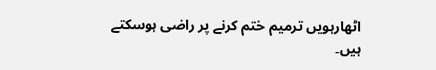اٹھارہویں ترمیم ختم کرنے پر راضی ہوسکتے ہیں۔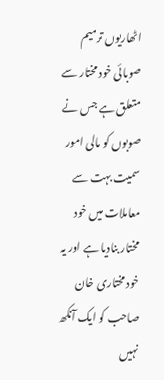اٹھاریوں ترمیم صوبائی خود مختار سے متعلق ہے جس نے صوبوں کو مالی امور سمیت بہت سے معاملات میں خود مختار بنادیا ہے اور یہ خود مختاری خان صاحب کو ایک آنکھ نہیں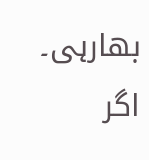بھارہی۔ اگر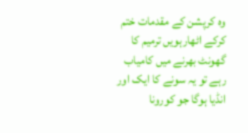وہ کرپشن کے مقدمات ختم کرکے اٹھارہویں ترمیم کا گھونٹ بھرنے میں کامیاب رہے تو یہ سونے کا ایک اور انڈیا ہوگا جو کورونا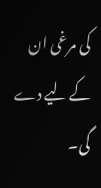کی مرغی ان کے لیے دے گی۔